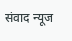संवाद न्यूज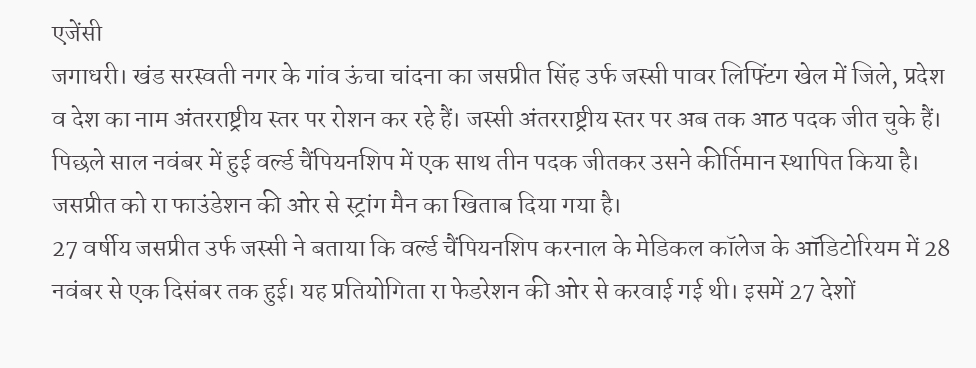एजेंसी
जगाधरी। खंड सरस्वती नगर के गांव ऊंचा चांदना का जसप्रीत सिंह उर्फ जस्सी पावर लिफ्टिंग खेल में जिले, प्रदेश व देश का नाम अंतरराष्ट्रीय स्तर पर रोशन कर रहे हैं। जस्सी अंतरराष्ट्रीय स्तर पर अब तक आठ पदक जीत चुके हैं। पिछले साल नवंबर में हुई वर्ल्ड चैंपियनशिप में एक साथ तीन पदक जीतकर उसने कीर्तिमान स्थापित किया है। जसप्रीत को रा फाउंडेशन की ओर से स्ट्रांग मैन का खिताब दिया गया है।
27 वर्षीय जसप्रीत उर्फ जस्सी ने बताया कि वर्ल्ड चैंपियनशिप करनाल के मेडिकल कॉलेज के ऑडिटोरियम में 28 नवंबर से एक दिसंबर तक हुई। यह प्रतियोगिता रा फेडरेशन की ओर से करवाई गई थी। इसमें 27 देशों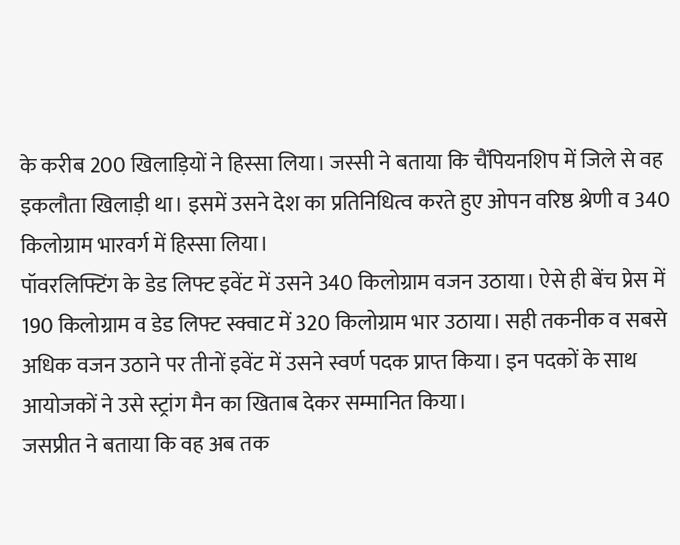के करीब 200 खिलाड़ियों ने हिस्सा लिया। जस्सी ने बताया कि चैंपियनशिप में जिले से वह इकलौता खिलाड़ी था। इसमें उसने देश का प्रतिनिधित्व करते हुए ओपन वरिष्ठ श्रेणी व 340 किलोग्राम भारवर्ग में हिस्सा लिया।
पॉवरलिफ्टिंग के डेड लिफ्ट इवेंट में उसने 340 किलोग्राम वजन उठाया। ऐसे ही बेंच प्रेस में 190 किलोग्राम व डेड लिफ्ट स्क्वाट में 320 किलोग्राम भार उठाया। सही तकनीक व सबसे अधिक वजन उठाने पर तीनों इवेंट में उसने स्वर्ण पदक प्राप्त किया। इन पदकों के साथ आयोजकों ने उसे स्ट्रांग मैन का खिताब देकर सम्मानित किया।
जसप्रीत ने बताया कि वह अब तक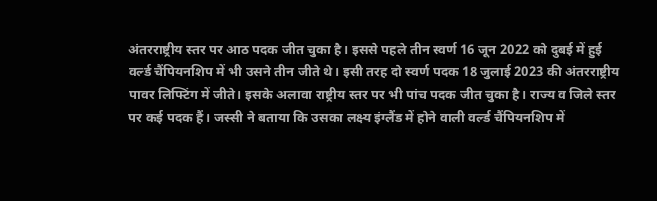अंतरराष्ट्रीय स्तर पर आठ पदक जीत चुका है। इससे पहले तीन स्वर्ण 16 जून 2022 को दुबई में हुई वर्ल्ड चैंपियनशिप में भी उसने तीन जीते थे। इसी तरह दो स्वर्ण पदक 18 जुलाई 2023 की अंतरराष्ट्रीय पावर लिफ्टिंग में जीते। इसके अलावा राष्ट्रीय स्तर पर भी पांच पदक जीत चुका है। राज्य व जिले स्तर पर कई पदक हैं। जस्सी ने बताया कि उसका लक्ष्य इंग्लैंड में होने वाली वर्ल्ड चैंपियनशिप में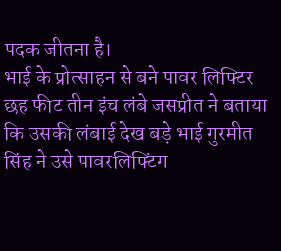पदक जीतना है।
भाई के प्रोत्साहन से बने पावर लिफ्टिर
छह फीट तीन इंच लंबे जसप्रीत ने बताया कि उसकी लंबाई देख बड़े भाई गुरमीत सिंह ने उसे पावरलिफ्टिंग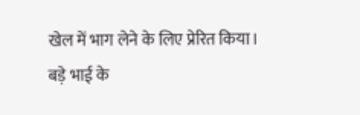खेल में भाग लेने के लिए प्रेरित किया। बड़े भाई के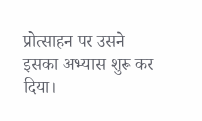प्रोत्साहन पर उसने इसका अभ्यास शुरू कर दिया।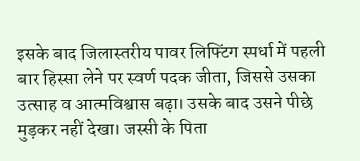इसके बाद जिलास्तरीय पावर लिफ्टिंग स्पर्धा में पहली बार हिस्सा लेने पर स्वर्ण पदक जीता, जिससे उसका उत्साह व आत्मविश्वास बढ़ा। उसके बाद उसने पीछे मुड़कर नहीं देखा। जस्सी के पिता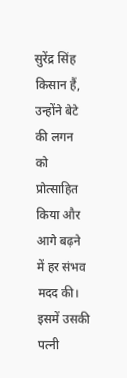सुरेंद्र सिंह किसान हैं, उन्होंने बेटे की लगन को प्रोत्साहित किया और आगे बढ़ने में हर संभव मदद की। इसमें उसकी पत्नी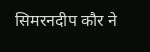सिमरनदीप कौर ने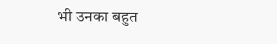भी उनका बहुत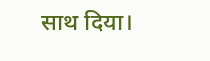साथ दिया।